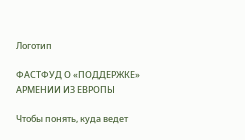Логотип

ФАСТФУД О «ПОДДЕРЖКЕ» АРМЕНИИ ИЗ ЕВРОПЫ

Чтобы понять, куда ведет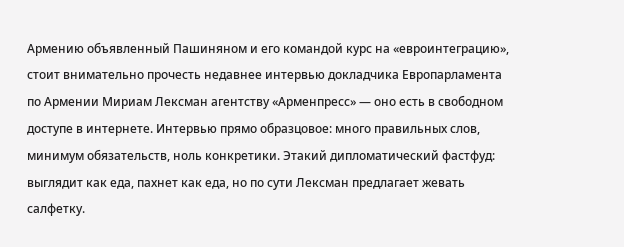Армению объявленный Пашиняном и его командой курс на «евроинтеграцию», стоит внимательно прочесть недавнее интервью докладчика Европарламента по Армении Мириам Лексман агентству «Арменпресс» — оно есть в свободном доступе в интернете. Интервью прямо образцовое: много правильных слов, минимум обязательств, ноль конкретики. Этакий дипломатический фастфуд: выглядит как еда, пахнет как еда, но по сути Лексман предлагает жевать салфетку.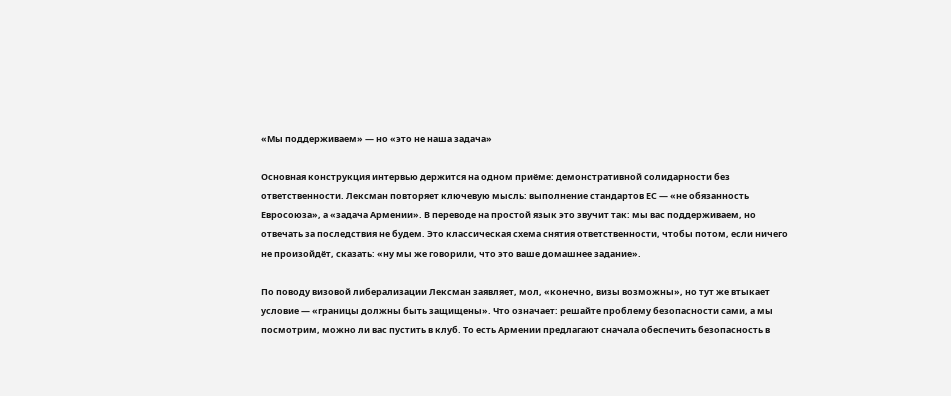«Мы поддерживаем» — но «это не наша задача»

Основная конструкция интервью держится на одном приёме: демонстративной солидарности без ответственности. Лексман повторяет ключевую мысль: выполнение стандартов ЕС — «не обязанность Евросоюза», а «задача Армении». В переводе на простой язык это звучит так: мы вас поддерживаем, но отвечать за последствия не будем. Это классическая схема снятия ответственности, чтобы потом, если ничего не произойдёт, сказать: «ну мы же говорили, что это ваше домашнее задание».

По поводу визовой либерализации Лексман заявляет, мол, «конечно, визы возможны», но тут же втыкает условие — «границы должны быть защищены». Что означает: решайте проблему безопасности сами, а мы посмотрим, можно ли вас пустить в клуб. То есть Армении предлагают сначала обеспечить безопасность в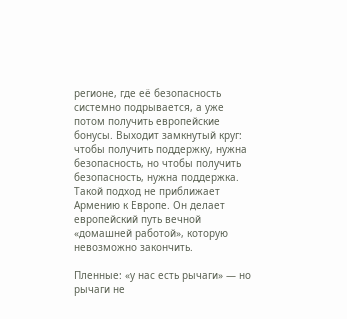регионе, где её безопасность системно подрывается, а уже потом получить европейские бонусы. Выходит замкнутый круг: чтобы получить поддержку, нужна безопасность, но чтобы получить безопасность, нужна поддержка. Такой подход не приближает Армению к Европе. Он делает европейский путь вечной «домашней работой», которую невозможно закончить.

Пленные: «у нас есть рычаги» — но рычаги не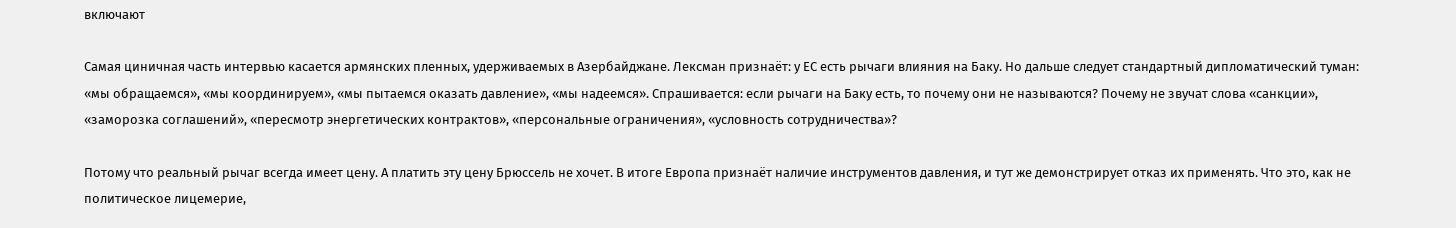включают

Самая циничная часть интервью касается армянских пленных, удерживаемых в Азербайджане. Лексман признаёт: у ЕС есть рычаги влияния на Баку. Но дальше следует стандартный дипломатический туман: «мы обращаемся», «мы координируем», «мы пытаемся оказать давление», «мы надеемся». Спрашивается: если рычаги на Баку есть, то почему они не называются? Почему не звучат слова «санкции», «заморозка соглашений», «пересмотр энергетических контрактов», «персональные ограничения», «условность сотрудничества»?

Потому что реальный рычаг всегда имеет цену. А платить эту цену Брюссель не хочет. В итоге Европа признаёт наличие инструментов давления, и тут же демонстрирует отказ их применять. Что это, как не политическое лицемерие,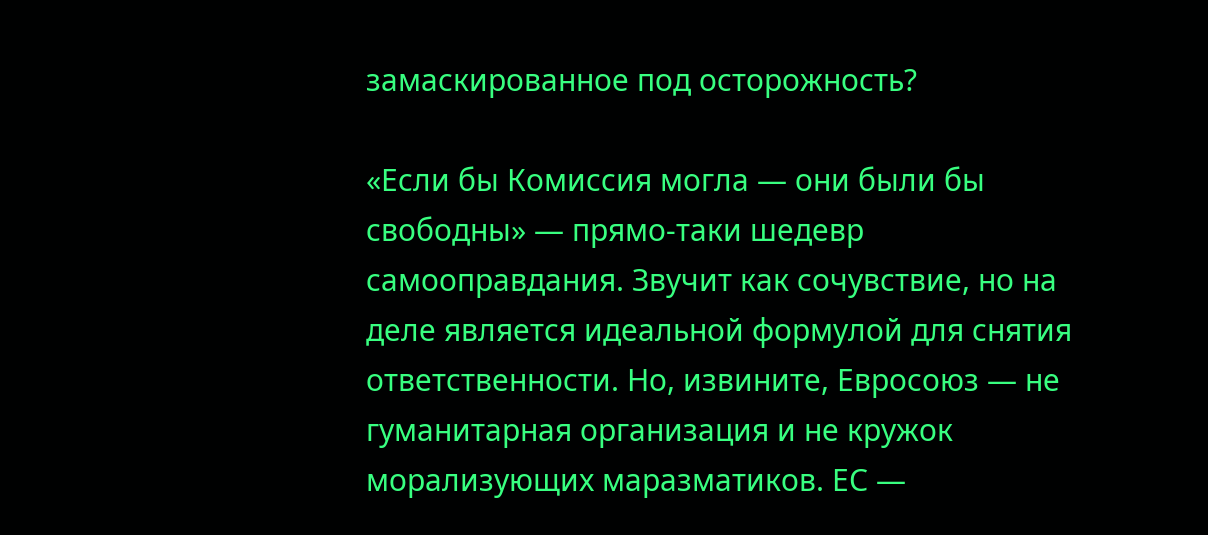замаскированное под осторожность?

«Если бы Комиссия могла — они были бы свободны» — прямо-таки шедевр самооправдания. Звучит как сочувствие, но на деле является идеальной формулой для снятия ответственности. Но, извините, Евросоюз — не гуманитарная организация и не кружок морализующих маразматиков. ЕС —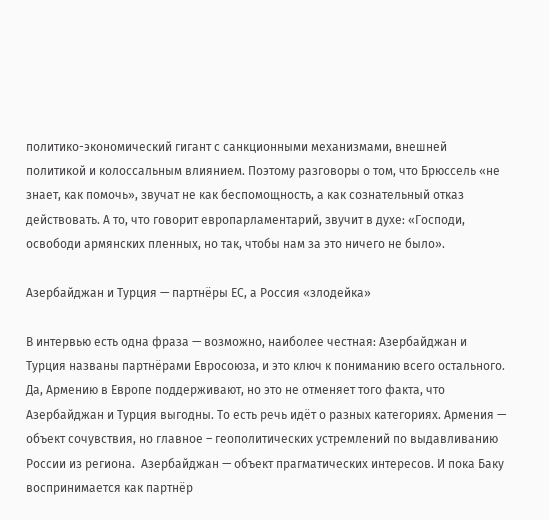политико-экономический гигант с санкционными механизмами, внешней политикой и колоссальным влиянием. Поэтому разговоры о том, что Брюссель «не знает, как помочь», звучат не как беспомощность, а как сознательный отказ действовать. А то, что говорит европарламентарий, звучит в духе: «Господи, освободи армянских пленных, но так, чтобы нам за это ничего не было».

Азербайджан и Турция — партнёры ЕС, а Россия «злодейка»

В интервью есть одна фраза — возможно, наиболее честная: Азербайджан и Турция названы партнёрами Евросоюза, и это ключ к пониманию всего остального. Да, Армению в Европе поддерживают, но это не отменяет того факта, что Азербайджан и Турция выгодны. То есть речь идёт о разных категориях. Армения — объект сочувствия, но главное – геополитических устремлений по выдавливанию России из региона.  Азербайджан — объект прагматических интересов. И пока Баку воспринимается как партнёр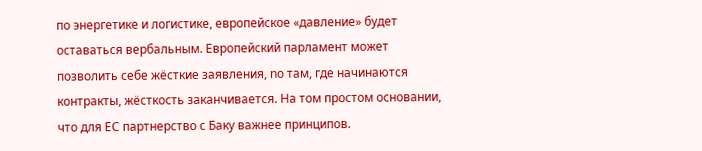по энергетике и логистике, европейское «давление» будет оставаться вербальным. Европейский парламент может позволить себе жёсткие заявления, nо там, где начинаются контракты, жёсткость заканчивается. На том простом основании, что для ЕС партнерство с Баку важнее принципов.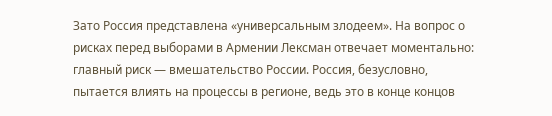Зато Россия представлена «универсальным злодеем». На вопрос о рисках перед выборами в Армении Лексман отвечает моментально: главный риск — вмешательство России. Россия, безусловно, пытается влиять на процессы в регионе, ведь это в конце концов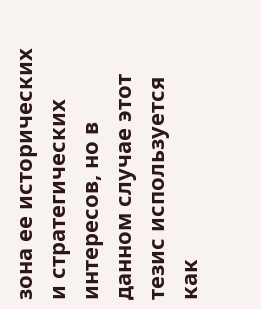зона ее исторических и стратегических интересов, но в данном случае этот тезис используется как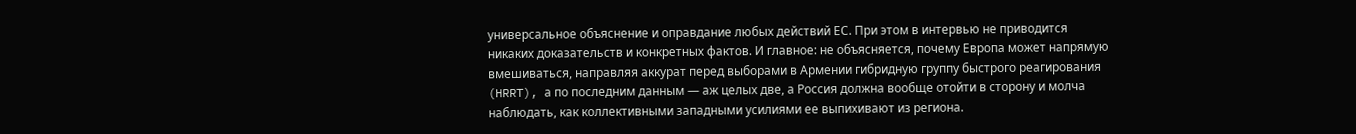универсальное объяснение и оправдание любых действий ЕС. При этом в интервью не приводится никаких доказательств и конкретных фактов. И главное: не объясняется, почему Европа может напрямую вмешиваться, направляя аккурат перед выборами в Армении гибридную группу быстрого реагирования (HRRT), а по последним данным — аж целых две, а Россия должна вообще отойти в сторону и молча наблюдать, как коллективными западными усилиями ее выпихивают из региона.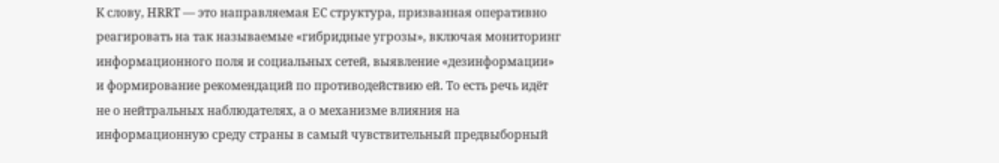К слову, HRRT — это направляемая ЕС структура, призванная оперативно реагировать на так называемые «гибридные угрозы», включая мониторинг информационного поля и социальных сетей, выявление «дезинформации» и формирование рекомендаций по противодействию ей. То есть речь идёт не о нейтральных наблюдателях, а о механизме влияния на информационную среду страны в самый чувствительный предвыборный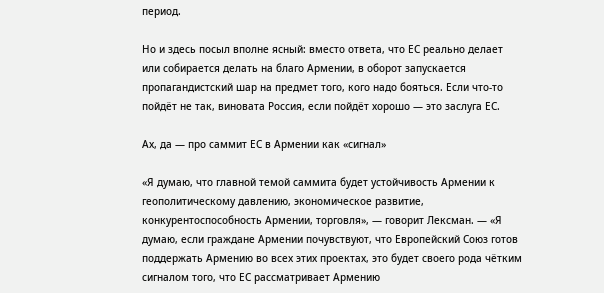период.

Но и здесь посыл вполне ясный: вместо ответа, что ЕС реально делает или собирается делать на благо Армении, в оборот запускается пропагандистский шар на предмет того, кого надо бояться. Если что-то пойдёт не так, виновата Россия, если пойдёт хорошо — это заслуга ЕС.

Ах, да — про саммит ЕС в Армении как «сигнал»

«Я думаю, что главной темой саммита будет устойчивость Армении к геополитическому давлению, экономическое развитие, конкурентоспособность Армении, торговля», — говорит Лексман. — «Я думаю, если граждане Армении почувствуют, что Европейский Союз готов поддержать Армению во всех этих проектах, это будет своего рода чётким сигналом того, что ЕС рассматривает Армению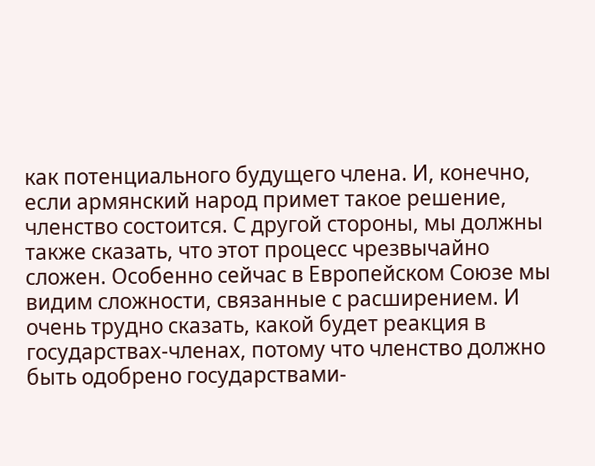как потенциального будущего члена. И, конечно, если армянский народ примет такое решение, членство состоится. С другой стороны, мы должны также сказать, что этот процесс чрезвычайно сложен. Особенно сейчас в Европейском Союзе мы видим сложности, связанные с расширением. И очень трудно сказать, какой будет реакция в государствах-членах, потому что членство должно быть одобрено государствами-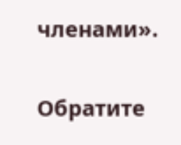членами».

Обратите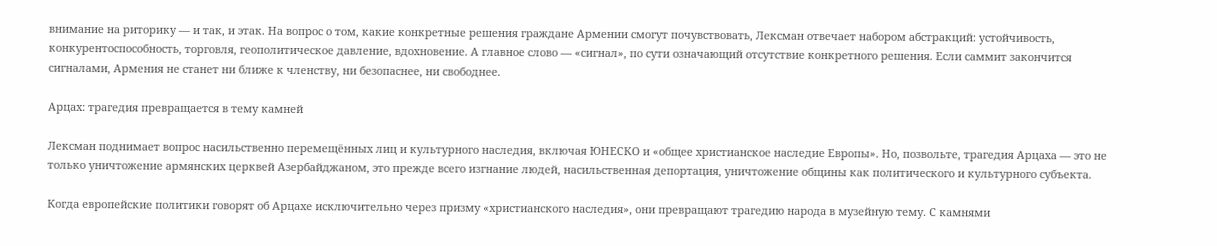внимание на риторику — и так, и этак. На вопрос о том, какие конкретные решения граждане Армении смогут почувствовать, Лексман отвечает набором абстракций: устойчивость, конкурентоспособность, торговля, геополитическое давление, вдохновение. А главное слово — «сигнал», по сути означающий отсутствие конкретного решения. Если саммит закончится сигналами, Армения не станет ни ближе к членству, ни безопаснее, ни свободнее.

Арцах: трагедия превращается в тему камней

Лексман поднимает вопрос насильственно перемещённых лиц и культурного наследия, включая ЮНЕСКО и «общее христианское наследие Европы». Но, позвольте, трагедия Арцаха — это не только уничтожение армянских церквей Азербайджаном, это прежде всего изгнание людей, насильственная депортация, уничтожение общины как политического и культурного субъекта.

Когда европейские политики говорят об Арцахе исключительно через призму «христианского наследия», они превращают трагедию народа в музейную тему. С камнями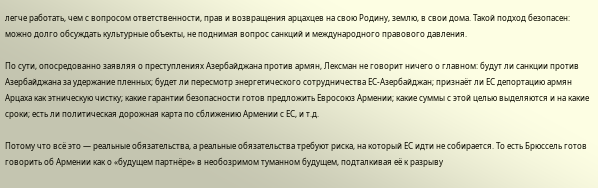легче работать, чем с вопросом ответственности, прав и возвращения арцахцев на свою Родину, землю, в свои дома. Такой подход безопасен: можно долго обсуждать культурные объекты, не поднимая вопрос санкций и международного правового давления.

По сути, опосредованно заявляя о преступлениях Азербайджана против армян, Лексман не говорит ничего о главном: будут ли санкции против Азербайджана за удержание пленных; будет ли пересмотр энергетического сотрудничества ЕС-Азербайджан; признаёт ли ЕС депортацию армян Арцаха как этническую чистку; какие гарантии безопасности готов предложить Евросоюз Армении; какие суммы с этой целью выделяются и на какие сроки; есть ли политическая дорожная карта по сближению Армении с ЕС, и т.д.

Потому что всё это — реальные обязательства, а реальные обязательства требуют риска, на который ЕС идти не собирается. То есть Брюссель готов говорить об Армении как о «будущем партнёре» в необозримом туманном будущем, подталкивая её к разрыву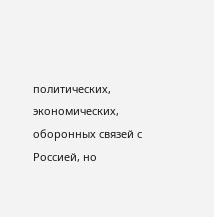политических, экономических, оборонных связей с Россией, но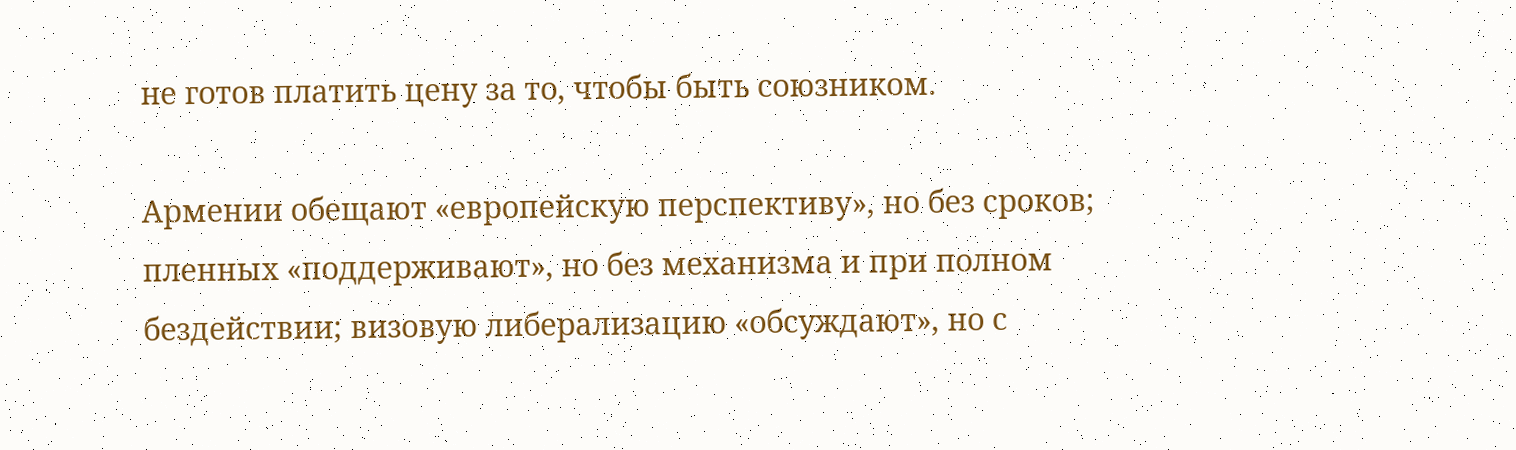не готов платить цену за то, чтобы быть союзником.

Армении обещают «европейскую перспективу», но без сроков; пленных «поддерживают», но без механизма и при полном бездействии; визовую либерализацию «обсуждают», но с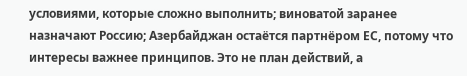условиями, которые сложно выполнить; виноватой заранее назначают Россию; Азербайджан остаётся партнёром ЕС, потому что интересы важнее принципов. Это не план действий, а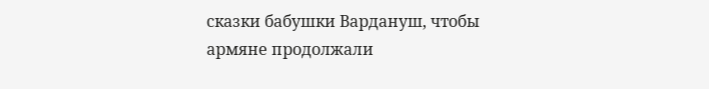сказки бабушки Вардануш, чтобы армяне продолжали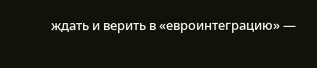ждать и верить в «евроинтеграцию» —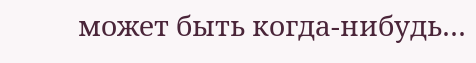может быть когда-нибудь…